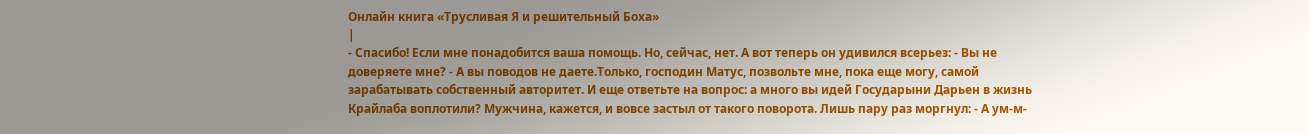Онлайн книга «Трусливая Я и решительный Боха»
|
- Спасибо! Если мне понадобится ваша помощь. Но, сейчас, нет. А вот теперь он удивился всерьез: - Вы не доверяете мне? - А вы поводов не даете.Только, господин Матус, позвольте мне, пока еще могу, самой зарабатывать собственный авторитет. И еще ответьте на вопрос: а много вы идей Государыни Дарьен в жизнь Крайлаба воплотили? Мужчина, кажется, и вовсе застыл от такого поворота. Лишь пару раз моргнул: - А ум-м-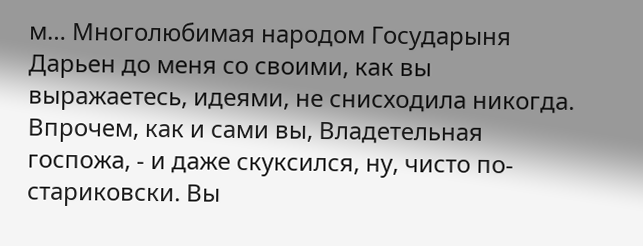м… Многолюбимая народом Государыня Дарьен до меня со своими, как вы выражаетесь, идеями, не снисходила никогда. Впрочем, как и сами вы, Владетельная госпожа, - и даже скуксился, ну, чисто по-стариковски. Вы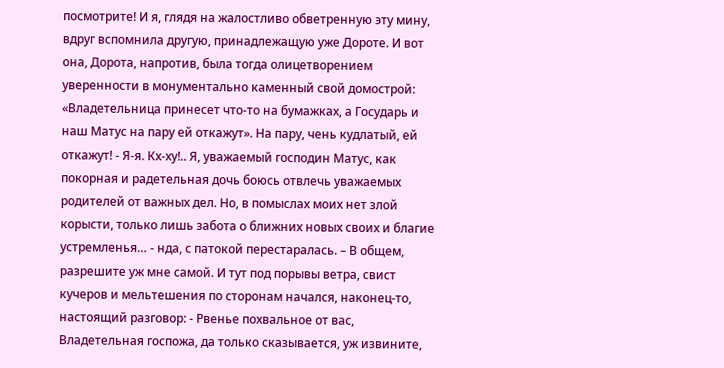посмотрите! И я, глядя на жалостливо обветренную эту мину, вдруг вспомнила другую, принадлежащую уже Дороте. И вот она, Дорота, напротив, была тогда олицетворением уверенности в монументально каменный свой домострой: «Владетельница принесет что-то на бумажках, а Государь и наш Матус на пару ей откажут». На пару, чень кудлатый, ей откажут! - Я-я. Кх-ху!.. Я, уважаемый господин Матус, как покорная и радетельная дочь боюсь отвлечь уважаемых родителей от важных дел. Но, в помыслах моих нет злой корысти, только лишь забота о ближних новых своих и благие устремленья… - нда, с патокой перестаралась. – В общем, разрешите уж мне самой. И тут под порывы ветра, свист кучеров и мельтешения по сторонам начался, наконец-то, настоящий разговор: - Рвенье похвальное от вас, Владетельная госпожа, да только сказывается, уж извините,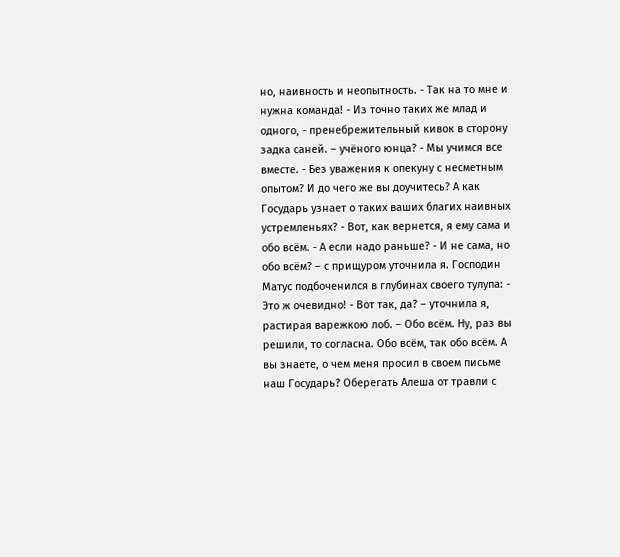но, наивность и неопытность. - Так на то мне и нужна команда! - Из точно таких же млад и одного, - пренебрежительный кивок в сторону задка саней. – учёного юнца? - Мы учимся все вместе. - Без уважения к опекуну с несметным опытом? И до чего же вы доучитесь? А как Государь узнает о таких ваших благих наивных устремленьях? - Вот, как вернется, я ему сама и обо всём. - А если надо раньше? - И не сама, но обо всём? – с прищуром уточнила я. Господин Матус подбоченился в глубинах своего тулупа: - Это ж очевидно! - Вот так, да? – уточнила я, растирая варежкою лоб. – Обо всём. Ну, раз вы решили, то согласна. Обо всём, так обо всём. А вы знаете, о чем меня просил в своем письме наш Государь? Оберегать Алеша от травли с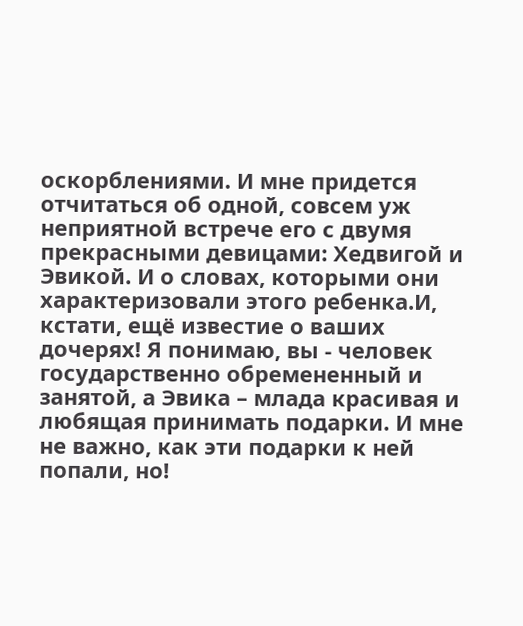оскорблениями. И мне придется отчитаться об одной, совсем уж неприятной встрече его с двумя прекрасными девицами: Хедвигой и Эвикой. И о словах, которыми они характеризовали этого ребенка.И, кстати, ещё известие о ваших дочерях! Я понимаю, вы - человек государственно обремененный и занятой, а Эвика – млада красивая и любящая принимать подарки. И мне не важно, как эти подарки к ней попали, но!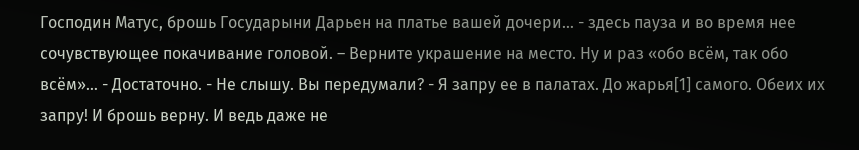Господин Матус, брошь Государыни Дарьен на платье вашей дочери… - здесь пауза и во время нее сочувствующее покачивание головой. – Верните украшение на место. Ну и раз «обо всём, так обо всём»… - Достаточно. - Не слышу. Вы передумали? - Я запру ее в палатах. До жарья[1] самого. Обеих их запру! И брошь верну. И ведь даже не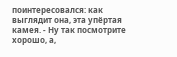поинтересовался: как выглядит она, эта упёртая камея. - Ну так посмотрите хорошо, а,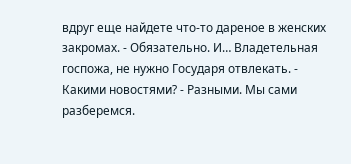вдруг еще найдете что-то дареное в женских закромах. - Обязательно. И… Владетельная госпожа, не нужно Государя отвлекать. - Какими новостями? - Разными. Мы сами разберемся.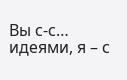Вы с-с… идеями, я – с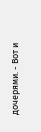дочерями. - Вот и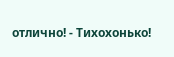отлично! - Тихохонько!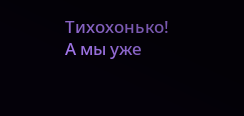Тихохонько! А мы уже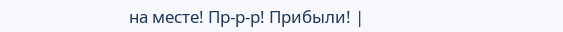на месте! Пр-р-р! Прибыли! |